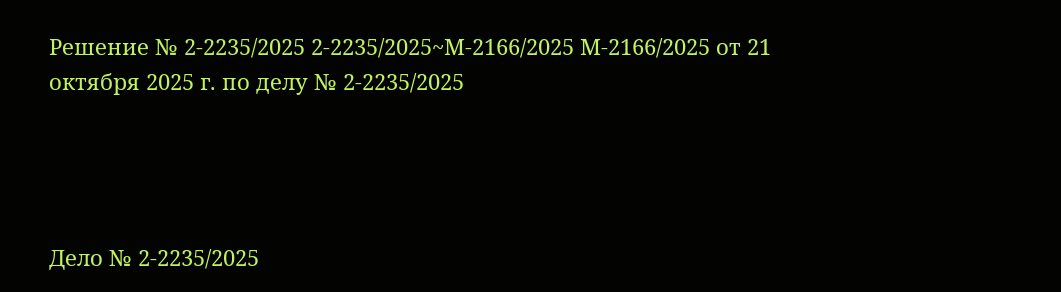Решение № 2-2235/2025 2-2235/2025~М-2166/2025 М-2166/2025 от 21 октября 2025 г. по делу № 2-2235/2025




Дело № 2-2235/2025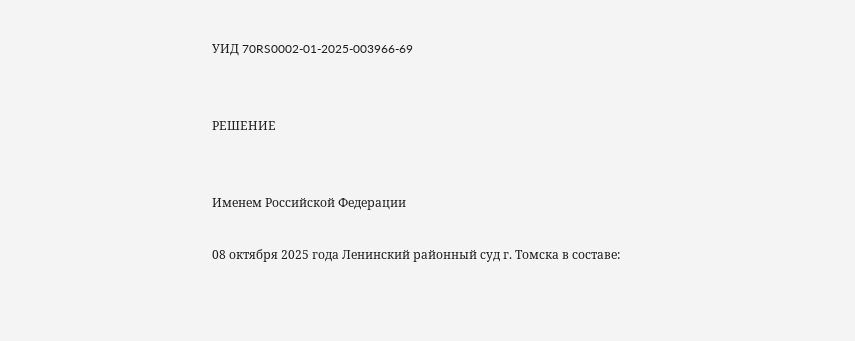УИД 70RS0002-01-2025-003966-69


РЕШЕНИЕ


Именем Российской Федерации

08 октября 2025 года Ленинский районный суд г. Томска в составе: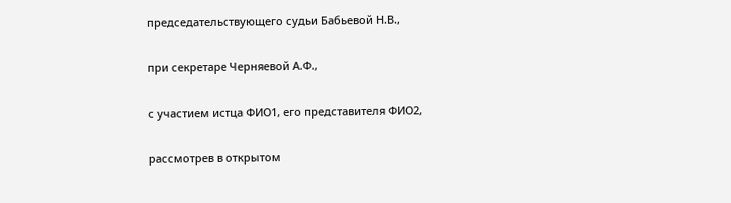председательствующего судьи Бабьевой Н.В.,

при секретаре Черняевой А.Ф.,

с участием истца ФИО1, его представителя ФИО2,

рассмотрев в открытом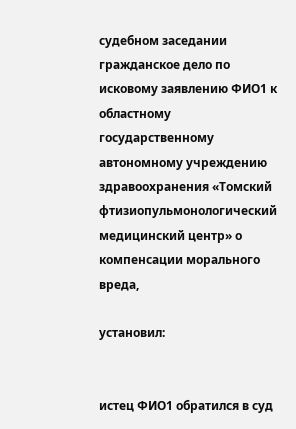судебном заседании гражданское дело по исковому заявлению ФИО1 к областному государственному автономному учреждению здравоохранения «Томский фтизиопульмонологический медицинский центр» о компенсации морального вреда,

установил:


истец ФИО1 обратился в суд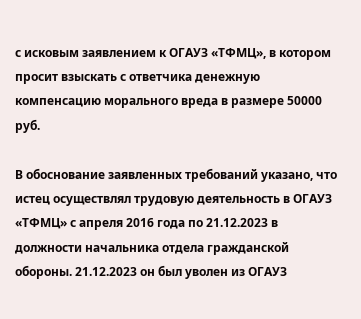с исковым заявлением к ОГАУЗ «ТФМЦ», в котором просит взыскать с ответчика денежную компенсацию морального вреда в размере 50000 руб.

В обоснование заявленных требований указано, что истец осуществлял трудовую деятельность в ОГАУЗ «ТФМЦ» с апреля 2016 года по 21.12.2023 в должности начальника отдела гражданской обороны. 21.12.2023 он был уволен из ОГАУЗ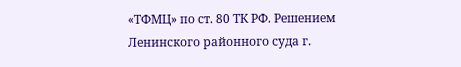«ТФМЦ» по ст. 80 ТК РФ. Решением Ленинского районного суда г.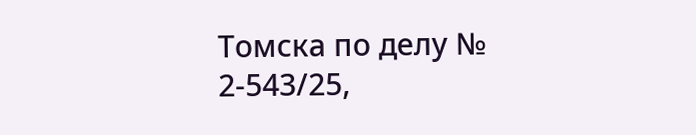Томска по делу № 2-543/25,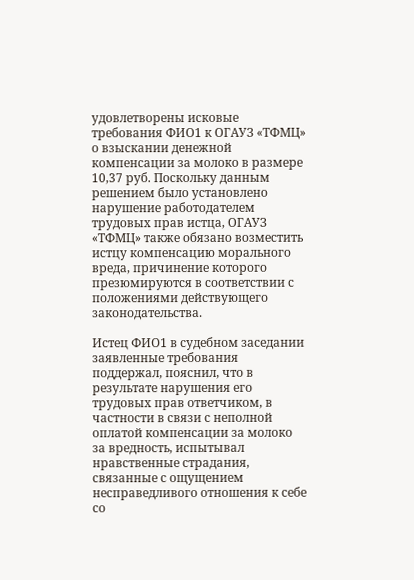удовлетворены исковые требования ФИО1 к ОГАУЗ «ТФМЦ» о взыскании денежной компенсации за молоко в размере 10,37 руб. Поскольку данным решением было установлено нарушение работодателем трудовых прав истца, ОГАУЗ «ТФМЦ» также обязано возместить истцу компенсацию морального вреда, причинение которого презюмируются в соответствии с положениями действующего законодательства.

Истец ФИО1 в судебном заседании заявленные требования поддержал, пояснил, что в результате нарушения его трудовых прав ответчиком, в частности в связи с неполной оплатой компенсации за молоко за вредность, испытывал нравственные страдания, связанные с ощущением несправедливого отношения к себе со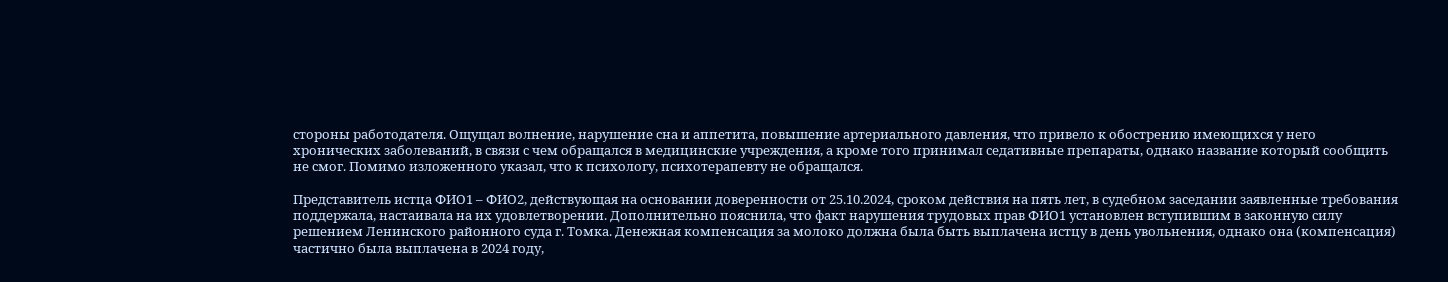стороны работодателя. Ощущал волнение, нарушение сна и аппетита, повышение артериального давления, что привело к обострению имеющихся у него хронических заболеваний, в связи с чем обращался в медицинские учреждения, а кроме того принимал седативные препараты, однако название который сообщить не смог. Помимо изложенного указал, что к психологу, психотерапевту не обращался.

Представитель истца ФИО1 – ФИО2, действующая на основании доверенности от 25.10.2024, сроком действия на пять лет, в судебном заседании заявленные требования поддержала, настаивала на их удовлетворении. Дополнительно пояснила, что факт нарушения трудовых прав ФИО1 установлен вступившим в законную силу решением Ленинского районного суда г. Томка. Денежная компенсация за молоко должна была быть выплачена истцу в день увольнения, однако она (компенсация) частично была выплачена в 2024 году,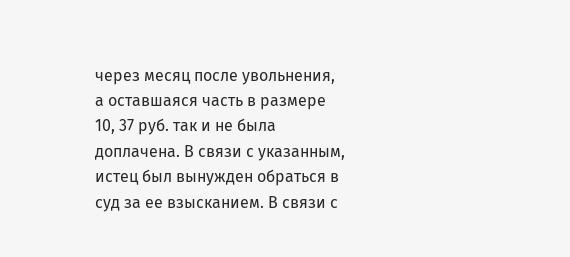через месяц после увольнения, а оставшаяся часть в размере 10, 37 руб. так и не была доплачена. В связи с указанным, истец был вынужден обраться в суд за ее взысканием. В связи с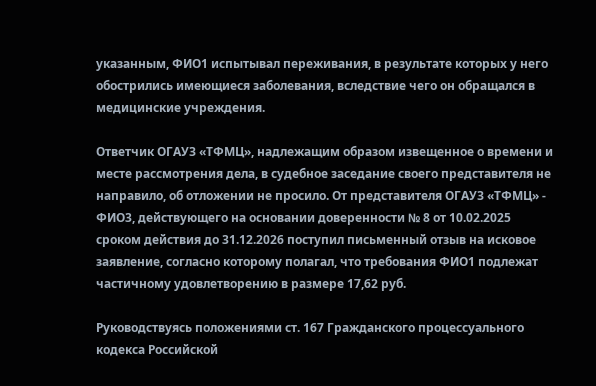указанным, ФИО1 испытывал переживания, в результате которых у него обострились имеющиеся заболевания, вследствие чего он обращался в медицинские учреждения.

Ответчик ОГАУЗ «ТФМЦ», надлежащим образом извещенное о времени и месте рассмотрения дела, в судебное заседание своего представителя не направило, об отложении не просило. От представителя ОГАУЗ «ТФМЦ» - ФИО3, действующего на основании доверенности № 8 от 10.02.2025 сроком действия до 31.12.2026 поступил письменный отзыв на исковое заявление, согласно которому полагал, что требования ФИО1 подлежат частичному удовлетворению в размере 17,62 руб.

Руководствуясь положениями ст. 167 Гражданского процессуального кодекса Российской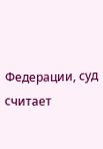Федерации, суд считает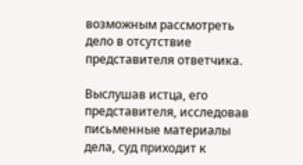возможным рассмотреть дело в отсутствие представителя ответчика.

Выслушав истца, его представителя, исследовав письменные материалы дела, суд приходит к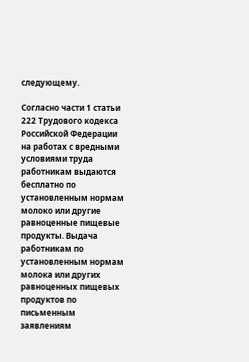следующему.

Согласно части 1 статьи 222 Трудового кодекса Российской Федерации на работах с вредными условиями труда работникам выдаются бесплатно по установленным нормам молоко или другие равноценные пищевые продукты. Выдача работникам по установленным нормам молока или других равноценных пищевых продуктов по письменным заявлениям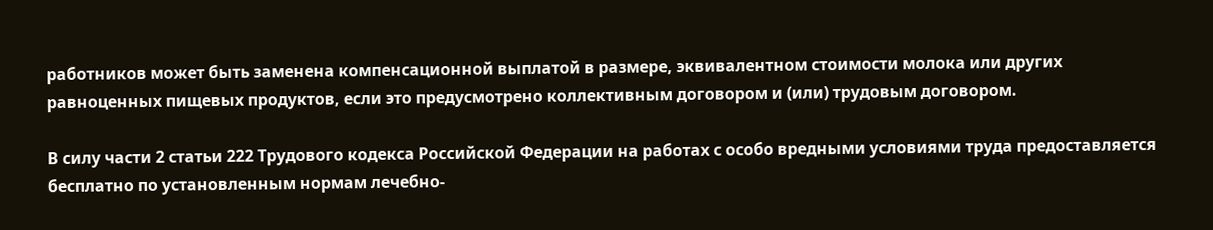работников может быть заменена компенсационной выплатой в размере, эквивалентном стоимости молока или других равноценных пищевых продуктов, если это предусмотрено коллективным договором и (или) трудовым договором.

В силу части 2 статьи 222 Трудового кодекса Российской Федерации на работах с особо вредными условиями труда предоставляется бесплатно по установленным нормам лечебно-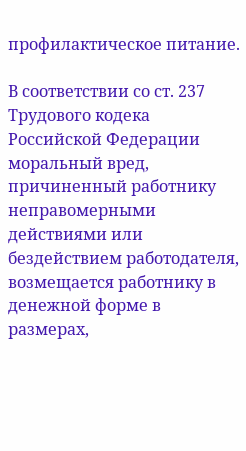профилактическое питание.

В соответствии со ст. 237 Трудового кодека Российской Федерации моральный вред, причиненный работнику неправомерными действиями или бездействием работодателя, возмещается работнику в денежной форме в размерах,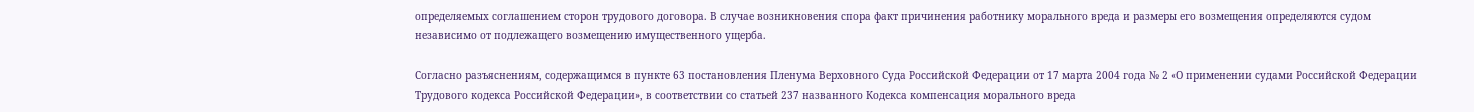определяемых соглашением сторон трудового договора. В случае возникновения спора факт причинения работнику морального вреда и размеры его возмещения определяются судом независимо от подлежащего возмещению имущественного ущерба.

Согласно разъяснениям, содержащимся в пункте 63 постановления Пленума Верховного Суда Российской Федерации от 17 марта 2004 года № 2 «О применении судами Российской Федерации Трудового кодекса Российской Федерации», в соответствии со статьей 237 названного Кодекса компенсация морального вреда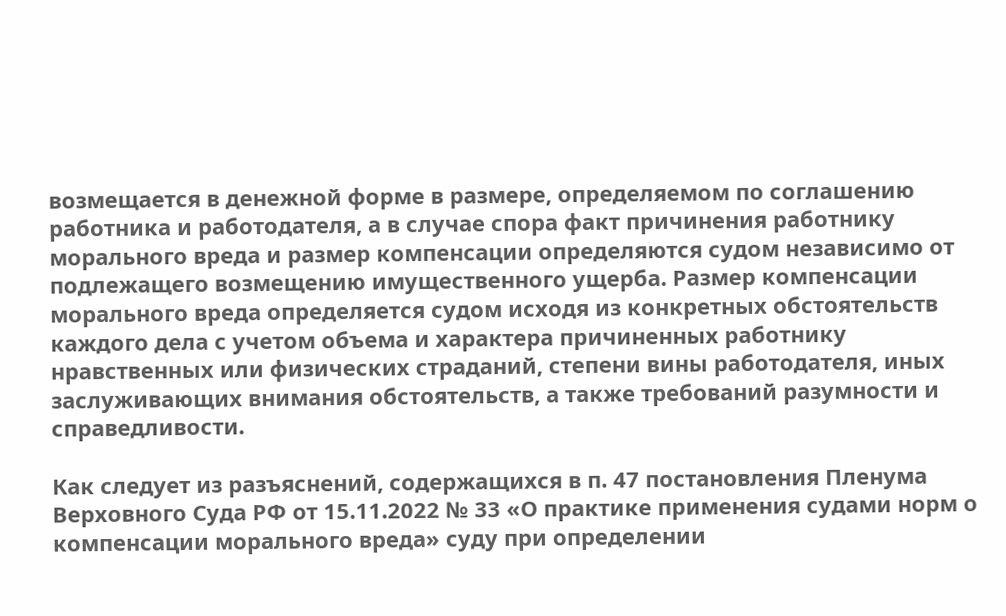возмещается в денежной форме в размере, определяемом по соглашению работника и работодателя, а в случае спора факт причинения работнику морального вреда и размер компенсации определяются судом независимо от подлежащего возмещению имущественного ущерба. Размер компенсации морального вреда определяется судом исходя из конкретных обстоятельств каждого дела с учетом объема и характера причиненных работнику нравственных или физических страданий, степени вины работодателя, иных заслуживающих внимания обстоятельств, а также требований разумности и справедливости.

Как следует из разъяснений, содержащихся в п. 47 постановления Пленума Верховного Суда РФ от 15.11.2022 № 33 «О практике применения судами норм о компенсации морального вреда» суду при определении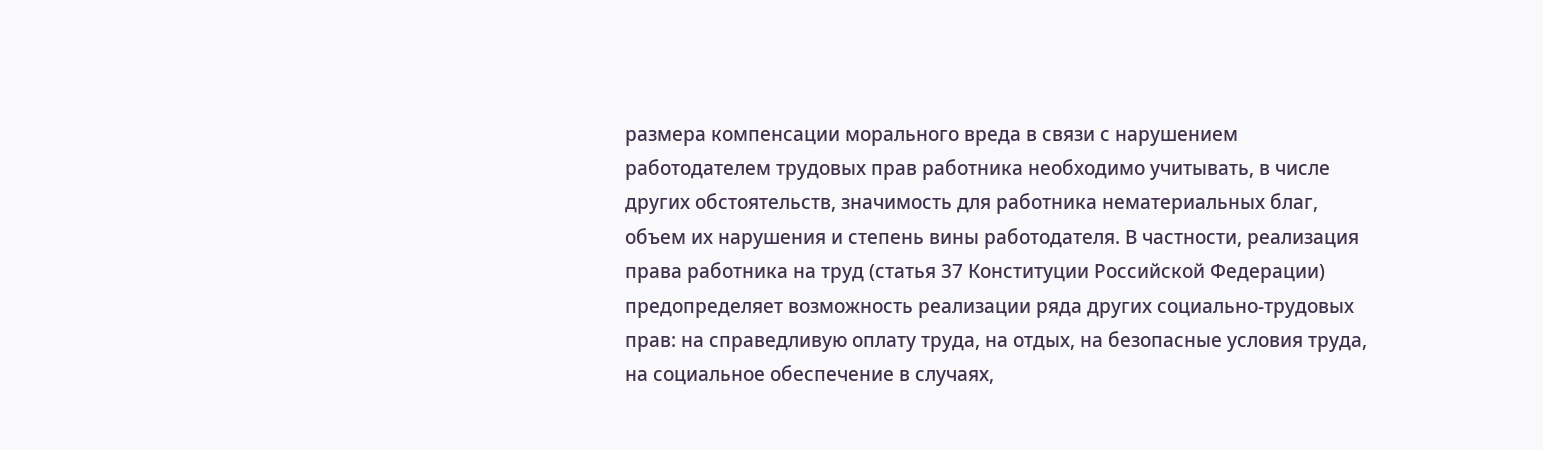размера компенсации морального вреда в связи с нарушением работодателем трудовых прав работника необходимо учитывать, в числе других обстоятельств, значимость для работника нематериальных благ, объем их нарушения и степень вины работодателя. В частности, реализация права работника на труд (статья 37 Конституции Российской Федерации) предопределяет возможность реализации ряда других социально-трудовых прав: на справедливую оплату труда, на отдых, на безопасные условия труда, на социальное обеспечение в случаях,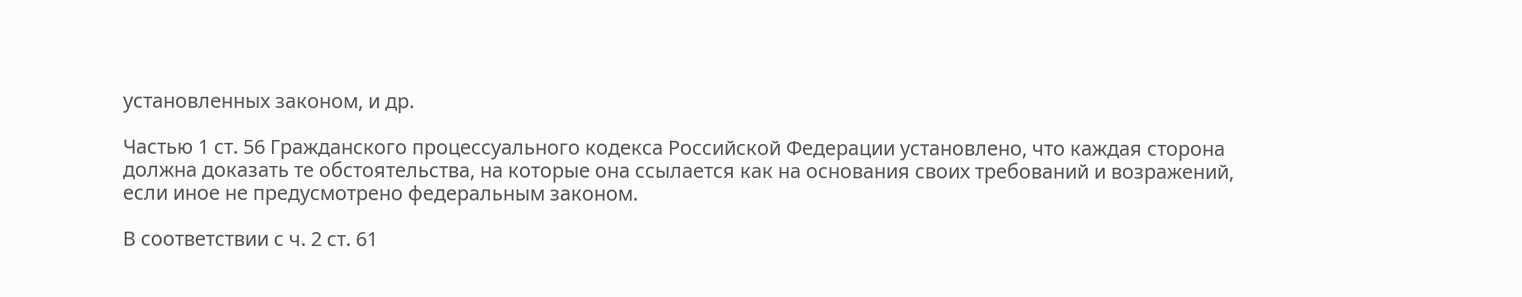установленных законом, и др.

Частью 1 ст. 56 Гражданского процессуального кодекса Российской Федерации установлено, что каждая сторона должна доказать те обстоятельства, на которые она ссылается как на основания своих требований и возражений, если иное не предусмотрено федеральным законом.

В соответствии с ч. 2 ст. 61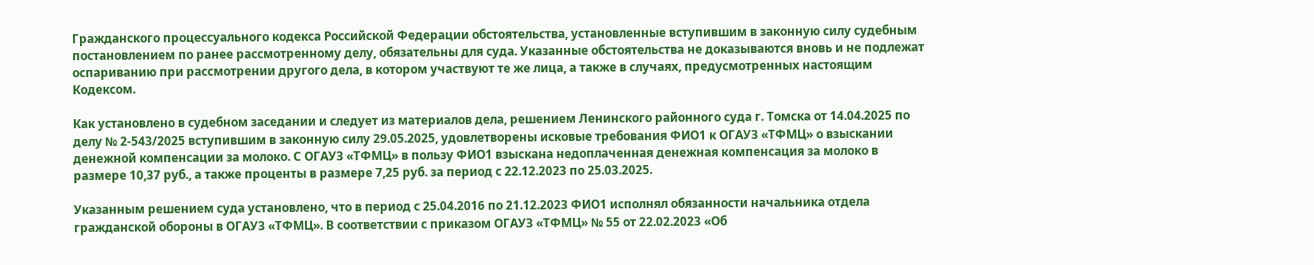Гражданского процессуального кодекса Российской Федерации обстоятельства, установленные вступившим в законную силу судебным постановлением по ранее рассмотренному делу, обязательны для суда. Указанные обстоятельства не доказываются вновь и не подлежат оспариванию при рассмотрении другого дела, в котором участвуют те же лица, а также в случаях, предусмотренных настоящим Кодексом.

Как установлено в судебном заседании и следует из материалов дела, решением Ленинского районного суда г. Томска от 14.04.2025 по делу № 2-543/2025 вступившим в законную силу 29.05.2025, удовлетворены исковые требования ФИО1 к ОГАУЗ «ТФМЦ» о взыскании денежной компенсации за молоко. С ОГАУЗ «ТФМЦ» в пользу ФИО1 взыскана недоплаченная денежная компенсация за молоко в размере 10,37 руб., а также проценты в размере 7,25 руб. за период с 22.12.2023 по 25.03.2025.

Указанным решением суда установлено, что в период с 25.04.2016 по 21.12.2023 ФИО1 исполнял обязанности начальника отдела гражданской обороны в ОГАУЗ «ТФМЦ». В соответствии с приказом ОГАУЗ «ТФМЦ» № 55 от 22.02.2023 «Об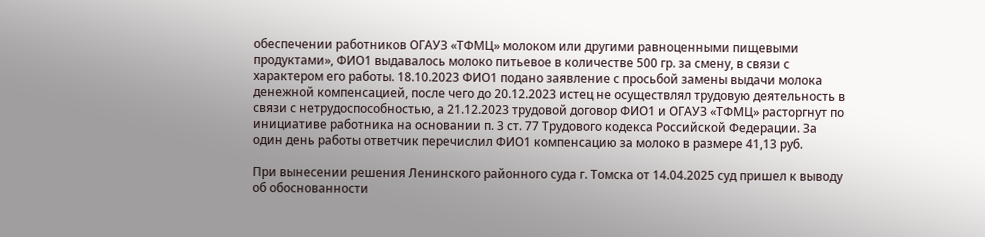обеспечении работников ОГАУЗ «ТФМЦ» молоком или другими равноценными пищевыми продуктами», ФИО1 выдавалось молоко питьевое в количестве 500 гр. за смену, в связи с характером его работы. 18.10.2023 ФИО1 подано заявление с просьбой замены выдачи молока денежной компенсацией, после чего до 20.12.2023 истец не осуществлял трудовую деятельность в связи с нетрудоспособностью, а 21.12.2023 трудовой договор ФИО1 и ОГАУЗ «ТФМЦ» расторгнут по инициативе работника на основании п. 3 ст. 77 Трудового кодекса Российской Федерации. За один день работы ответчик перечислил ФИО1 компенсацию за молоко в размере 41,13 руб.

При вынесении решения Ленинского районного суда г. Томска от 14.04.2025 суд пришел к выводу об обоснованности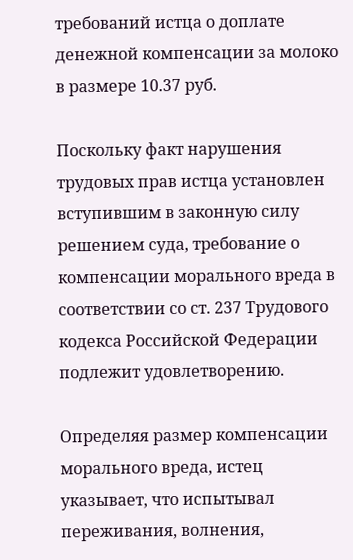требований истца о доплате денежной компенсации за молоко в размере 10.37 руб.

Поскольку факт нарушения трудовых прав истца установлен вступившим в законную силу решением суда, требование о компенсации морального вреда в соответствии со ст. 237 Трудового кодекса Российской Федерации подлежит удовлетворению.

Определяя размер компенсации морального вреда, истец указывает, что испытывал переживания, волнения,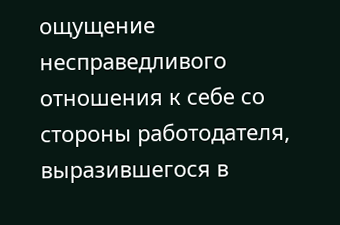ощущение несправедливого отношения к себе со стороны работодателя, выразившегося в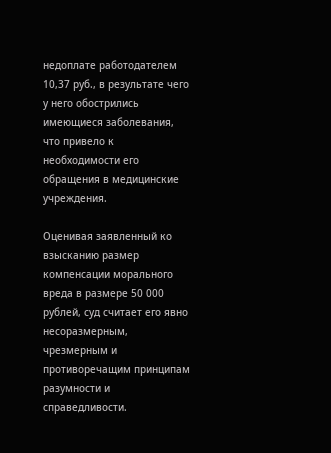недоплате работодателем 10,37 руб., в результате чего у него обострились имеющиеся заболевания, что привело к необходимости его обращения в медицинские учреждения.

Оценивая заявленный ко взысканию размер компенсации морального вреда в размере 50 000 рублей, суд считает его явно несоразмерным, чрезмерным и противоречащим принципам разумности и справедливости.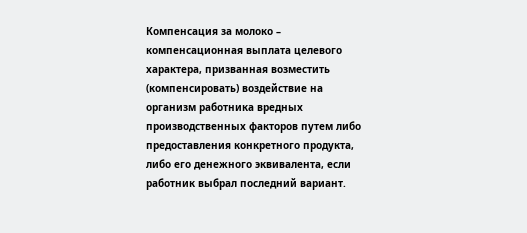Компенсация за молоко – компенсационная выплата целевого характера, призванная возместить (компенсировать) воздействие на организм работника вредных производственных факторов путем либо предоставления конкретного продукта, либо его денежного эквивалента, если работник выбрал последний вариант.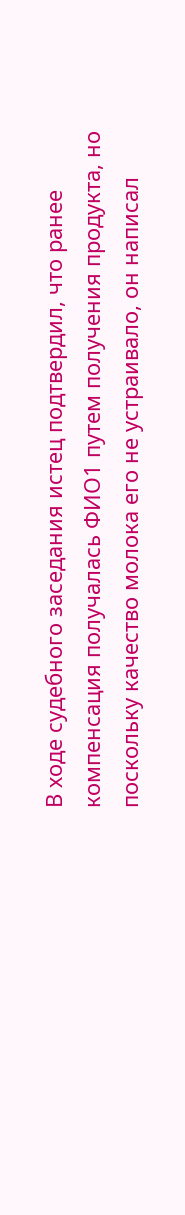В ходе судебного заседания истец подтвердил, что ранее компенсация получалась ФИО1 путем получения продукта, но поскольку качество молока его не устраивало, он написал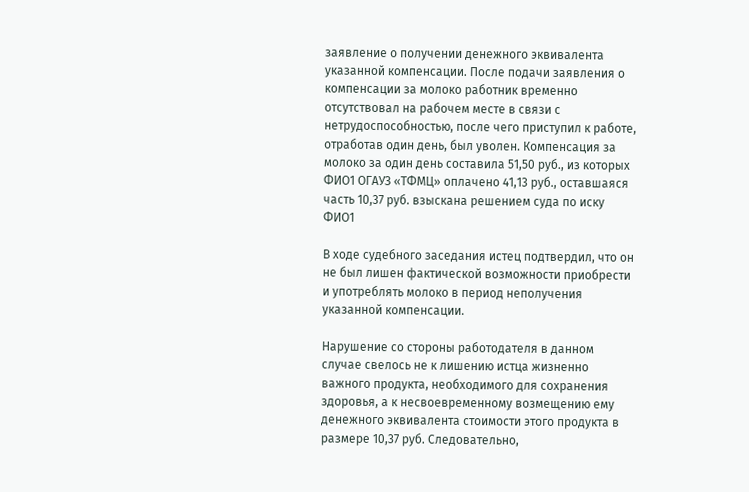заявление о получении денежного эквивалента указанной компенсации. После подачи заявления о компенсации за молоко работник временно отсутствовал на рабочем месте в связи с нетрудоспособностью, после чего приступил к работе, отработав один день, был уволен. Компенсация за молоко за один день составила 51,50 руб., из которых ФИО1 ОГАУЗ «ТФМЦ» оплачено 41,13 руб., оставшаяся часть 10,37 руб. взыскана решением суда по иску ФИО1

В ходе судебного заседания истец подтвердил, что он не был лишен фактической возможности приобрести и употреблять молоко в период неполучения указанной компенсации.

Нарушение со стороны работодателя в данном случае свелось не к лишению истца жизненно важного продукта, необходимого для сохранения здоровья, а к несвоевременному возмещению ему денежного эквивалента стоимости этого продукта в размере 10,37 руб. Следовательно,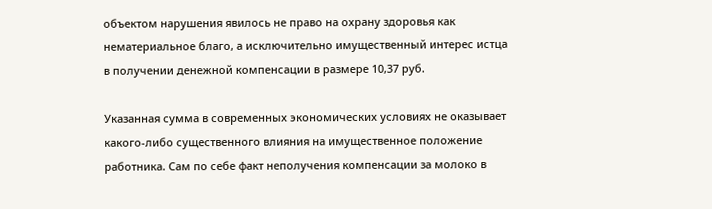объектом нарушения явилось не право на охрану здоровья как нематериальное благо, а исключительно имущественный интерес истца в получении денежной компенсации в размере 10,37 руб.

Указанная сумма в современных экономических условиях не оказывает какого-либо существенного влияния на имущественное положение работника. Сам по себе факт неполучения компенсации за молоко в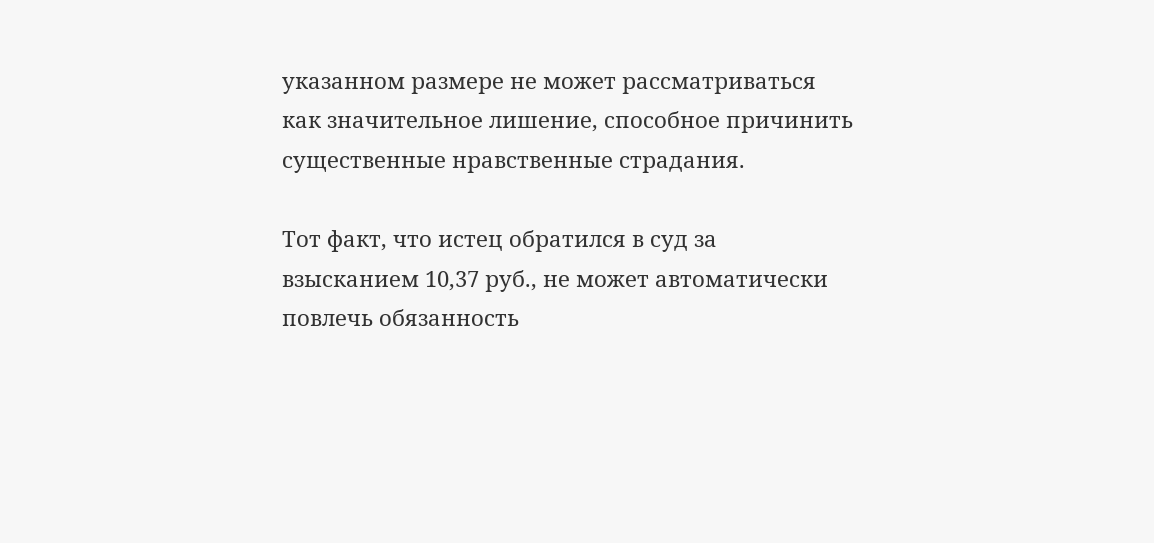указанном размере не может рассматриваться как значительное лишение, способное причинить существенные нравственные страдания.

Тот факт, что истец обратился в суд за взысканием 10,37 руб., не может автоматически повлечь обязанность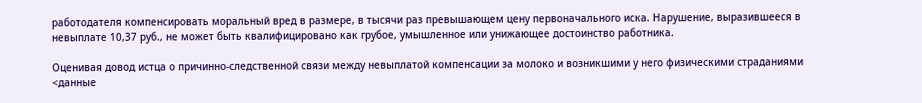работодателя компенсировать моральный вред в размере, в тысячи раз превышающем цену первоначального иска. Нарушение, выразившееся в невыплате 10,37 руб., не может быть квалифицировано как грубое, умышленное или унижающее достоинство работника.

Оценивая довод истца о причинно-следственной связи между невыплатой компенсации за молоко и возникшими у него физическими страданиями <данные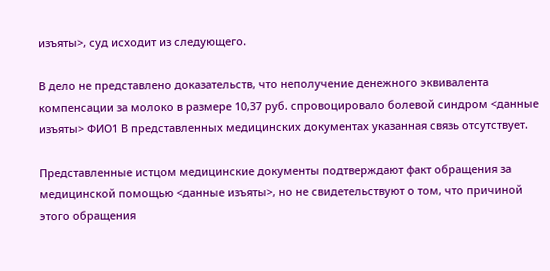изъяты>, суд исходит из следующего.

В дело не представлено доказательств, что неполучение денежного эквивалента компенсации за молоко в размере 10,37 руб. спровоцировало болевой синдром <данные изъяты> ФИО1 В представленных медицинских документах указанная связь отсутствует.

Представленные истцом медицинские документы подтверждают факт обращения за медицинской помощью <данные изъяты>, но не свидетельствуют о том, что причиной этого обращения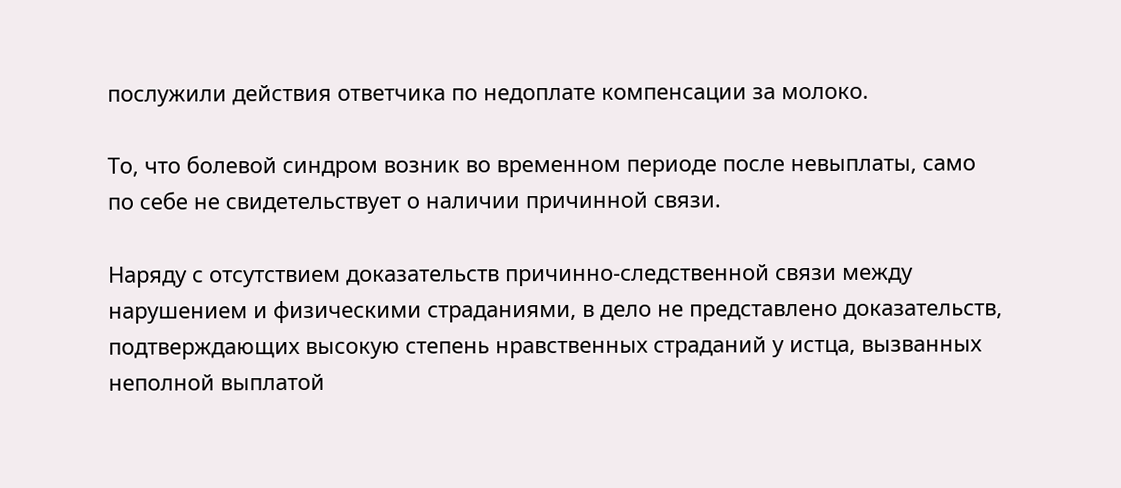послужили действия ответчика по недоплате компенсации за молоко.

То, что болевой синдром возник во временном периоде после невыплаты, само по себе не свидетельствует о наличии причинной связи.

Наряду с отсутствием доказательств причинно-следственной связи между нарушением и физическими страданиями, в дело не представлено доказательств, подтверждающих высокую степень нравственных страданий у истца, вызванных неполной выплатой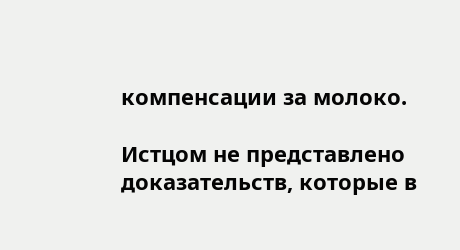компенсации за молоко.

Истцом не представлено доказательств, которые в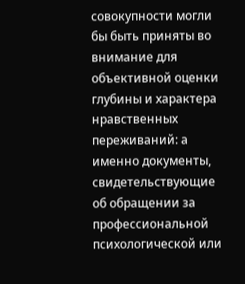совокупности могли бы быть приняты во внимание для объективной оценки глубины и характера нравственных переживаний: а именно документы, свидетельствующие об обращении за профессиональной психологической или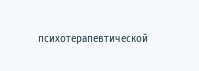психотерапевтической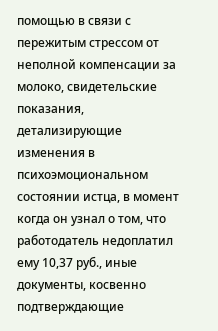помощью в связи с пережитым стрессом от неполной компенсации за молоко, свидетельские показания, детализирующие изменения в психоэмоциональном состоянии истца, в момент когда он узнал о том, что работодатель недоплатил ему 10,37 руб., иные документы, косвенно подтверждающие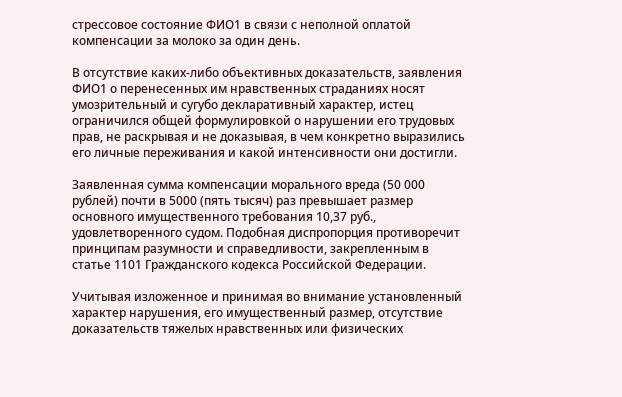стрессовое состояние ФИО1 в связи с неполной оплатой компенсации за молоко за один день.

В отсутствие каких-либо объективных доказательств, заявления ФИО1 о перенесенных им нравственных страданиях носят умозрительный и сугубо декларативный характер, истец ограничился общей формулировкой о нарушении его трудовых прав, не раскрывая и не доказывая, в чем конкретно выразились его личные переживания и какой интенсивности они достигли.

Заявленная сумма компенсации морального вреда (50 000 рублей) почти в 5000 (пять тысяч) раз превышает размер основного имущественного требования 10,37 руб., удовлетворенного судом. Подобная диспропорция противоречит принципам разумности и справедливости, закрепленным в статье 1101 Гражданского кодекса Российской Федерации.

Учитывая изложенное и принимая во внимание установленный характер нарушения, его имущественный размер, отсутствие доказательств тяжелых нравственных или физических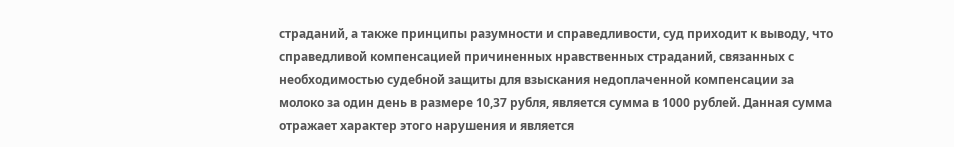страданий, а также принципы разумности и справедливости, суд приходит к выводу, что справедливой компенсацией причиненных нравственных страданий, связанных с необходимостью судебной защиты для взыскания недоплаченной компенсации за молоко за один день в размере 10,37 рубля, является сумма в 1000 рублей. Данная сумма отражает характер этого нарушения и является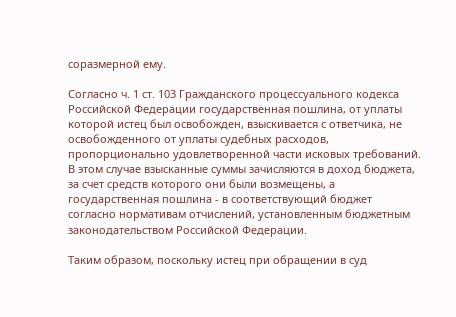соразмерной ему.

Согласно ч. 1 ст. 103 Гражданского процессуального кодекса Российской Федерации государственная пошлина, от уплаты которой истец был освобожден, взыскивается с ответчика, не освобожденного от уплаты судебных расходов, пропорционально удовлетворенной части исковых требований. В этом случае взысканные суммы зачисляются в доход бюджета, за счет средств которого они были возмещены, а государственная пошлина - в соответствующий бюджет согласно нормативам отчислений, установленным бюджетным законодательством Российской Федерации.

Таким образом, поскольку истец при обращении в суд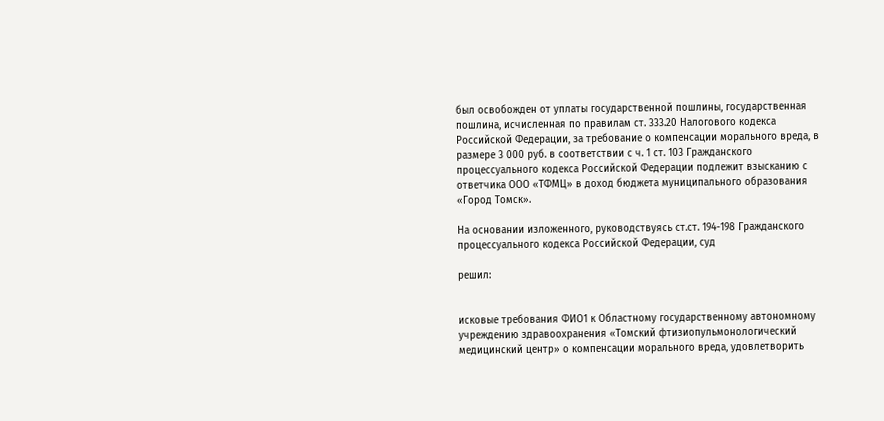был освобожден от уплаты государственной пошлины, государственная пошлина, исчисленная по правилам ст. 333.20 Налогового кодекса Российской Федерации, за требование о компенсации морального вреда, в размере 3 000 руб. в соответствии с ч. 1 ст. 103 Гражданского процессуального кодекса Российской Федерации подлежит взысканию с ответчика ООО «ТФМЦ» в доход бюджета муниципального образования «Город Томск».

На основании изложенного, руководствуясь ст.ст. 194-198 Гражданского процессуального кодекса Российской Федерации, суд

решил:


исковые требования ФИО1 к Областному государственному автономному учреждению здравоохранения «Томский фтизиопульмонологический медицинский центр» о компенсации морального вреда, удовлетворить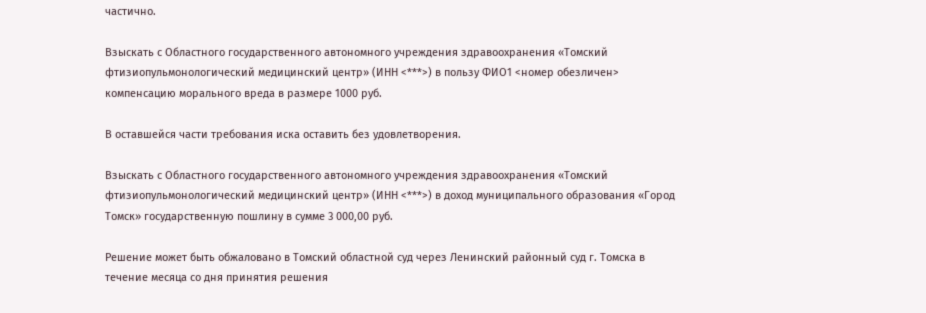частично.

Взыскать с Областного государственного автономного учреждения здравоохранения «Томский фтизиопульмонологический медицинский центр» (ИНН <***>) в пользу ФИО1 <номер обезличен> компенсацию морального вреда в размере 1000 руб.

В оставшейся части требования иска оставить без удовлетворения.

Взыскать с Областного государственного автономного учреждения здравоохранения «Томский фтизиопульмонологический медицинский центр» (ИНН <***>) в доход муниципального образования «Город Томск» государственную пошлину в сумме 3 000,00 руб.

Решение может быть обжаловано в Томский областной суд через Ленинский районный суд г. Томска в течение месяца со дня принятия решения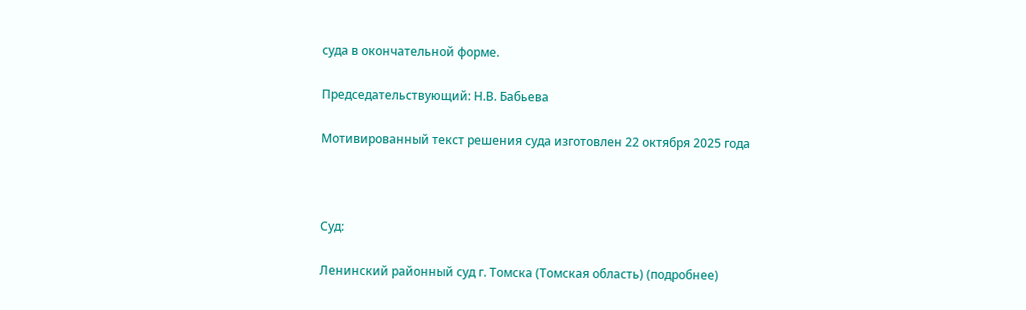суда в окончательной форме.

Председательствующий: Н.В. Бабьева

Мотивированный текст решения суда изготовлен 22 октября 2025 года



Суд:

Ленинский районный суд г. Томска (Томская область) (подробнее)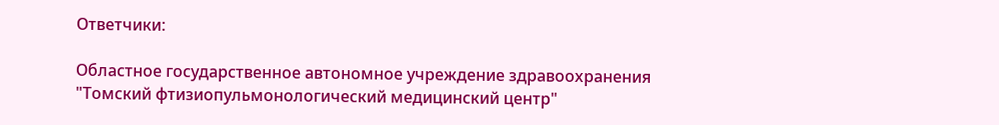Ответчики:

Областное государственное автономное учреждение здравоохранения "Томский фтизиопульмонологический медицинский центр"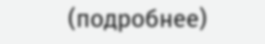(подробнее)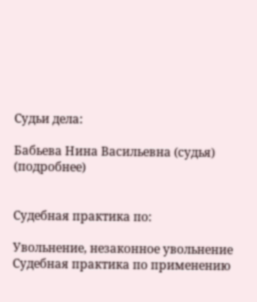Судьи дела:

Бабьева Нина Васильевна (судья) (подробнее)


Судебная практика по:

Увольнение, незаконное увольнение
Судебная практика по применению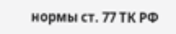нормы ст. 77 ТК РФ